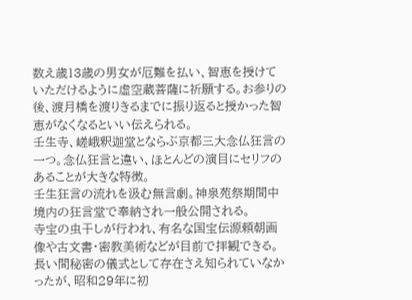数え歳13歳の男女が厄難を払い、智恵を授けていただけるように虚空蔵菩薩に祈願する。お参りの後、渡月橋を渡りきるまでに振り返ると授かった智恵がなくなるといい伝えられる。
壬生寺、嵯峨釈迦堂とならぶ京都三大念仏狂言の一つ。念仏狂言と違い、ほとんどの演目にセリフのあることが大きな特徴。
壬生狂言の流れを汲む無言劇。神泉苑祭期間中境内の狂言堂で奉納され一般公開される。
寺宝の虫干しが行われ、有名な国宝伝源頼朝画像や古文書・密教美術などが目前で拝観できる。
長い間秘密の儀式として存在さえ知られていなかったが、昭和29年に初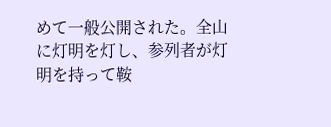めて一般公開された。全山に灯明を灯し、参列者が灯明を持って鞍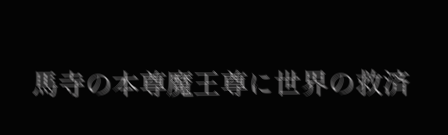馬寺の本尊魔王尊に世界の救済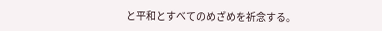と平和とすべてのめざめを祈念する。